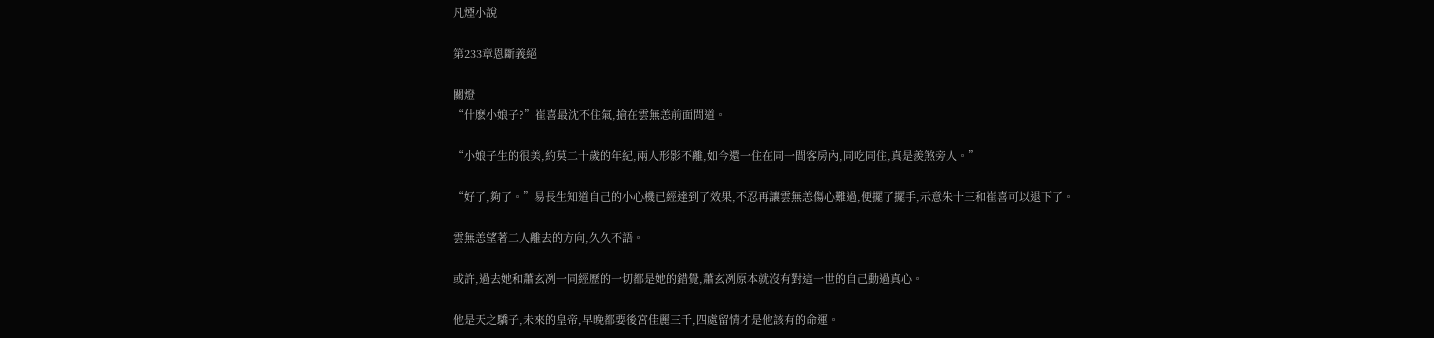凡煙小說

第233章恩斷義絕

關燈
“什麽小娘子?”崔喜最沈不住氣,搶在雲無恙前面問道。

“小娘子生的很美,約莫二十歲的年紀,兩人形影不離,如今還一住在同一間客房內,同吃同住,真是羨煞旁人。”

“好了,夠了。”易長生知道自己的小心機已經達到了效果,不忍再讓雲無恙傷心難過,便擺了擺手,示意朱十三和崔喜可以退下了。

雲無恙望著二人離去的方向,久久不語。

或許,過去她和蕭玄冽一同經歷的一切都是她的錯覺,蕭玄冽原本就沒有對這一世的自己動過真心。

他是天之驕子,未來的皇帝,早晚都要後宮佳麗三千,四處留情才是他該有的命運。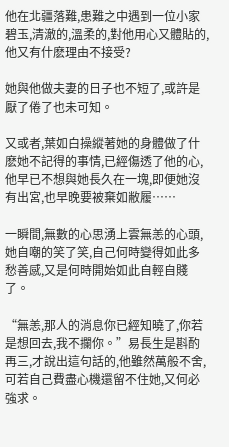他在北疆落難,患難之中遇到一位小家碧玉,清澈的,溫柔的,對他用心又體貼的,他又有什麽理由不接受?

她與他做夫妻的日子也不短了,或許是厭了倦了也未可知。

又或者,葉如白操縱著她的身體做了什麽她不記得的事情,已經傷透了他的心,他早已不想與她長久在一塊,即便她沒有出宮,也早晚要被棄如敝履……

一瞬間,無數的心思湧上雲無恙的心頭,她自嘲的笑了笑,自己何時變得如此多愁善感,又是何時開始如此自輕自賤了。

“無恙,那人的消息你已經知曉了,你若是想回去,我不攔你。”易長生是斟酌再三,才說出這句話的,他雖然萬般不舍,可若自己費盡心機還留不住她,又何必強求。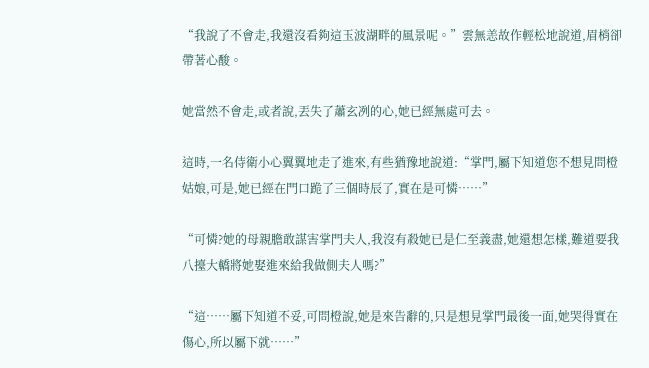“我說了不會走,我還沒看夠這玉波湖畔的風景呢。”雲無恙故作輕松地說道,眉梢卻帶著心酸。

她當然不會走,或者說,丟失了蕭玄冽的心,她已經無處可去。

這時,一名侍衛小心翼翼地走了進來,有些猶豫地說道:“掌門,屬下知道您不想見問橙姑娘,可是,她已經在門口跪了三個時辰了,實在是可憐……”

“可憐?她的母親膽敢謀害掌門夫人,我沒有殺她已是仁至義盡,她還想怎樣,難道要我八擡大轎將她娶進來給我做側夫人嗎?”

“這……屬下知道不妥,可問橙說,她是來告辭的,只是想見掌門最後一面,她哭得實在傷心,所以屬下就……”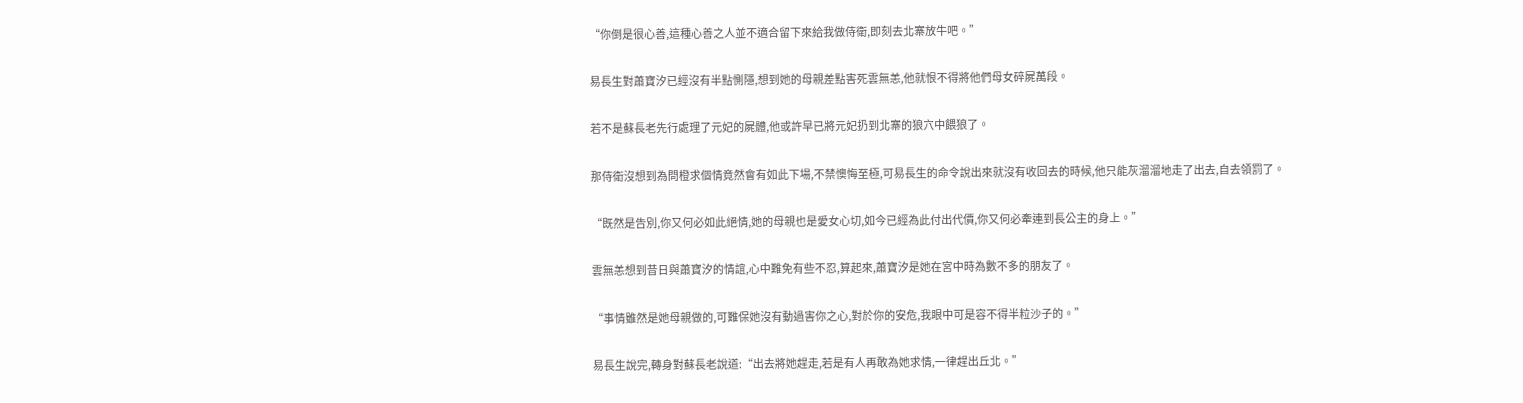“你倒是很心善,這種心善之人並不適合留下來給我做侍衛,即刻去北寨放牛吧。”

易長生對蕭寶汐已經沒有半點惻隱,想到她的母親差點害死雲無恙,他就恨不得將他們母女碎屍萬段。

若不是蘇長老先行處理了元妃的屍體,他或許早已將元妃扔到北寨的狼穴中餵狼了。

那侍衛沒想到為問橙求個情竟然會有如此下場,不禁懊悔至極,可易長生的命令說出來就沒有收回去的時候,他只能灰溜溜地走了出去,自去領罰了。

“既然是告別,你又何必如此絕情,她的母親也是愛女心切,如今已經為此付出代價,你又何必牽連到長公主的身上。”

雲無恙想到昔日與蕭寶汐的情誼,心中難免有些不忍,算起來,蕭寶汐是她在宮中時為數不多的朋友了。

“事情雖然是她母親做的,可難保她沒有動過害你之心,對於你的安危,我眼中可是容不得半粒沙子的。”

易長生說完,轉身對蘇長老說道:“出去將她趕走,若是有人再敢為她求情,一律趕出丘北。”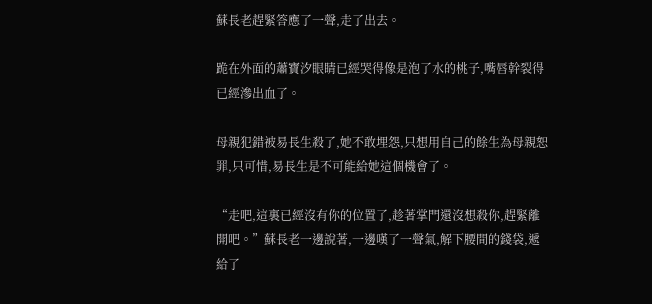蘇長老趕緊答應了一聲,走了出去。

跪在外面的蕭寶汐眼睛已經哭得像是泡了水的桃子,嘴唇幹裂得已經滲出血了。

母親犯錯被易長生殺了,她不敢埋怨,只想用自己的餘生為母親恕罪,只可惜,易長生是不可能給她這個機會了。

“走吧,這裏已經沒有你的位置了,趁著掌門還沒想殺你,趕緊離開吧。”蘇長老一邊說著,一邊嘆了一聲氣,解下腰間的錢袋,遞給了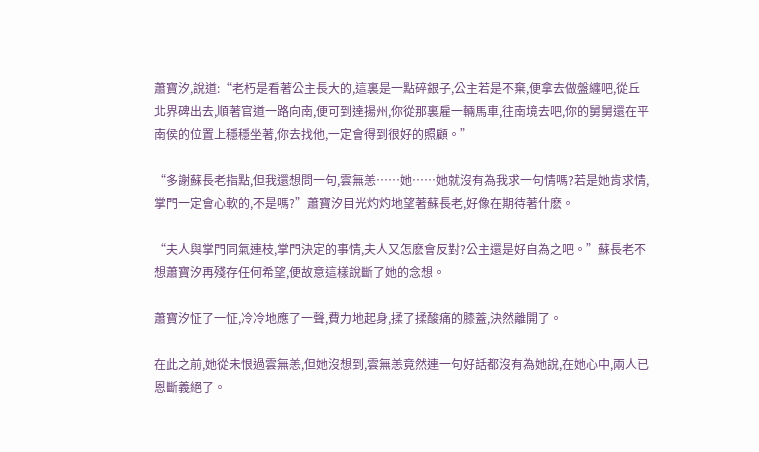蕭寶汐,說道:“老朽是看著公主長大的,這裏是一點碎銀子,公主若是不棄,便拿去做盤纏吧,從丘北界碑出去,順著官道一路向南,便可到達揚州,你從那裏雇一輛馬車,往南境去吧,你的舅舅還在平南侯的位置上穩穩坐著,你去找他,一定會得到很好的照顧。”

“多謝蘇長老指點,但我還想問一句,雲無恙……她……她就沒有為我求一句情嗎?若是她肯求情,掌門一定會心軟的,不是嗎?”蕭寶汐目光灼灼地望著蘇長老,好像在期待著什麽。

“夫人與掌門同氣連枝,掌門決定的事情,夫人又怎麽會反對?公主還是好自為之吧。”蘇長老不想蕭寶汐再殘存任何希望,便故意這樣說斷了她的念想。

蕭寶汐怔了一怔,冷冷地應了一聲,費力地起身,揉了揉酸痛的膝蓋,決然離開了。

在此之前,她從未恨過雲無恙,但她沒想到,雲無恙竟然連一句好話都沒有為她說,在她心中,兩人已恩斷義絕了。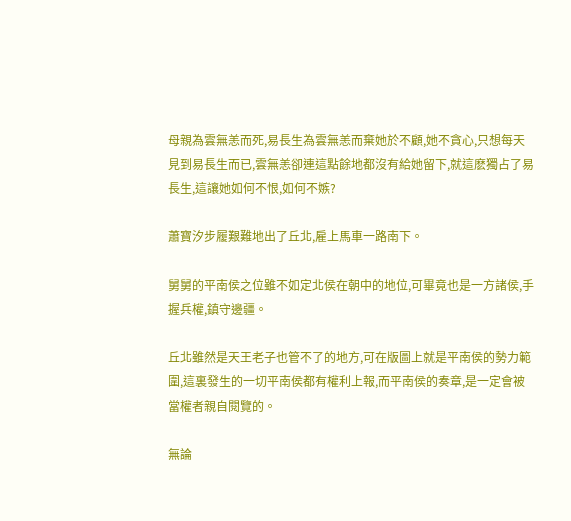母親為雲無恙而死,易長生為雲無恙而棄她於不顧,她不貪心,只想每天見到易長生而已,雲無恙卻連這點餘地都沒有給她留下,就這麽獨占了易長生,這讓她如何不恨,如何不嫉?

蕭寶汐步履艱難地出了丘北,雇上馬車一路南下。

舅舅的平南侯之位雖不如定北侯在朝中的地位,可畢竟也是一方諸侯,手握兵權,鎮守邊疆。

丘北雖然是天王老子也管不了的地方,可在版圖上就是平南侯的勢力範圍,這裏發生的一切平南侯都有權利上報,而平南侯的奏章,是一定會被當權者親自閱覽的。

無論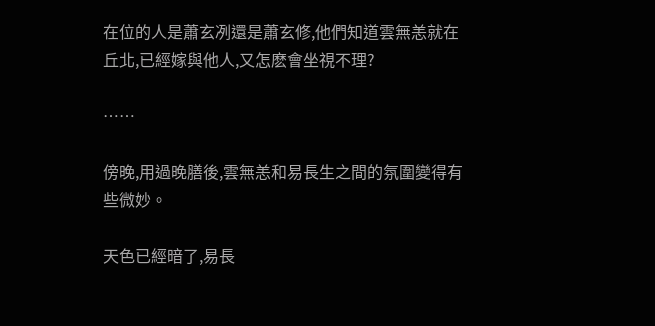在位的人是蕭玄冽還是蕭玄修,他們知道雲無恙就在丘北,已經嫁與他人,又怎麽會坐視不理?

……

傍晚,用過晚膳後,雲無恙和易長生之間的氛圍變得有些微妙。

天色已經暗了,易長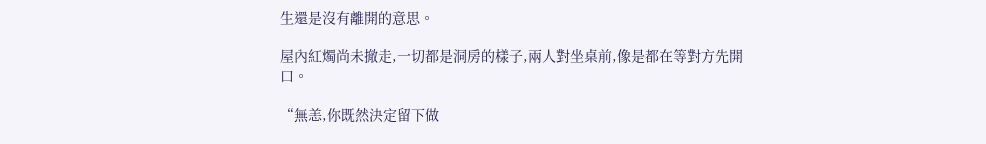生還是沒有離開的意思。

屋內紅燭尚未撤走,一切都是洞房的樣子,兩人對坐桌前,像是都在等對方先開口。

“無恙,你既然決定留下做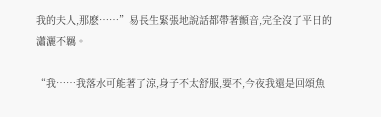我的夫人,那麽……”易長生緊張地說話都帶著顫音,完全沒了平日的瀟灑不羈。

“我……我落水可能著了涼,身子不太舒服,要不,今夜我還是回頌魚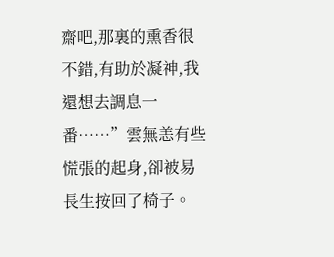齋吧,那裏的熏香很不錯,有助於凝神,我還想去調息一番……”雲無恙有些慌張的起身,卻被易長生按回了椅子。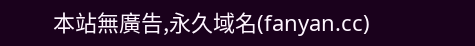本站無廣告,永久域名(fanyan.cc)